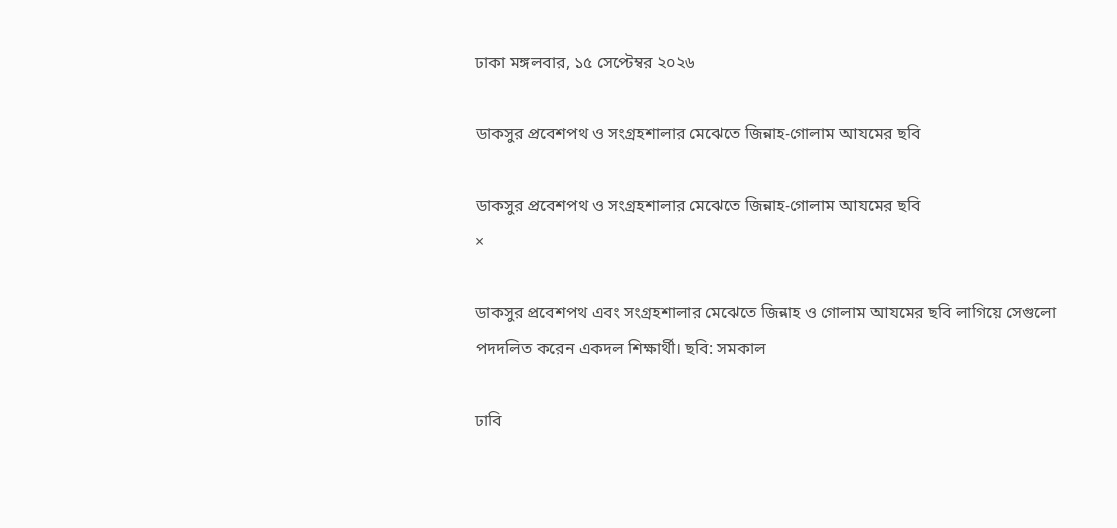ঢাকা মঙ্গলবার, ১৫ সেপ্টেম্বর ২০২৬

ডাকসুর প্রবেশপথ ও সংগ্রহশালার মেঝেতে জিন্নাহ-গোলাম আযমের ছবি

ডাকসুর প্রবেশপথ ও সংগ্রহশালার মেঝেতে জিন্নাহ-গোলাম আযমের ছবি
×

ডাকসুর প্রবেশপথ এবং সংগ্রহশালার মেঝেতে জিন্নাহ ও গোলাম আযমের ছবি লাগিয়ে সেগুলো পদদলিত করেন একদল শিক্ষার্থী। ছবি: সমকাল

ঢাবি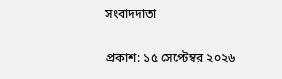সংবাদদাতা

প্রকাশ: ১৫ সেপ্টেম্বর ২০২৬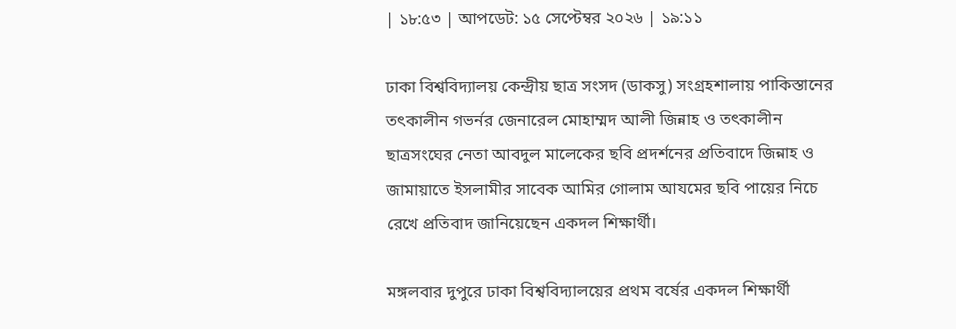| ১৮:৫৩ | আপডেট: ১৫ সেপ্টেম্বর ২০২৬ | ১৯:১১

ঢাকা বিশ্ববিদ্যালয় কেন্দ্রীয় ছাত্র সংসদ (ডাকসু) সংগ্রহশালায় পাকিস্তানের তৎকালীন গভর্নর জেনারেল মোহাম্মদ আলী জিন্নাহ ও তৎকালীন ছাত্রসংঘের নেতা আবদুল মালেকের ছবি প্রদর্শনের প্রতিবাদে জিন্নাহ ও জামায়াতে ইসলামীর সাবেক আমির গোলাম আযমের ছবি পায়ের নিচে রেখে প্রতিবাদ জানিয়েছেন একদল শিক্ষার্থী।

মঙ্গলবার দুপুরে ঢাকা বিশ্ববিদ্যালয়ের প্রথম বর্ষের একদল শিক্ষার্থী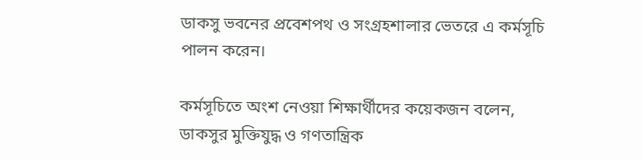ডাকসু ভবনের প্রবেশপথ ও সংগ্রহশালার ভেতরে এ কর্মসূচি পালন করেন।

কর্মসূচিতে অংশ নেওয়া শিক্ষার্থীদের কয়েকজন বলেন, ডাকসুর মুক্তিযুদ্ধ ও গণতান্ত্রিক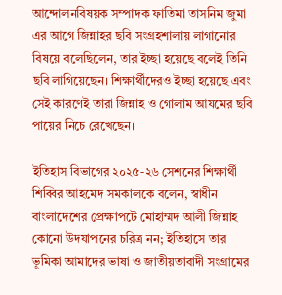আন্দোলনবিষয়ক সম্পাদক ফাতিমা তাসনিম জুমা এর আগে জিন্নাহর ছবি সংগ্রহশালায় লাগানোর বিষয়ে বলেছিলেন, তার ইচ্ছা হয়েছে বলেই তিনি ছবি লাগিয়েছেন। শিক্ষার্থীদেরও ইচ্ছা হয়েছে এবং সেই কারণেই তারা জিন্নাহ ও গোলাম আযমের ছবি পায়ের নিচে রেখেছেন।

ইতিহাস বিভাগের ২০২৫-২৬ সেশনের শিক্ষার্থী শিব্বির আহমেদ সমকালকে বলেন, স্বাধীন বাংলাদেশের প্রেক্ষাপটে মোহাম্মদ আলী জিন্নাহ কোনো উদযাপনের চরিত্র নন; ইতিহাসে তার ভূমিকা আমাদের ভাষা ও জাতীয়তাবাদী সংগ্রামের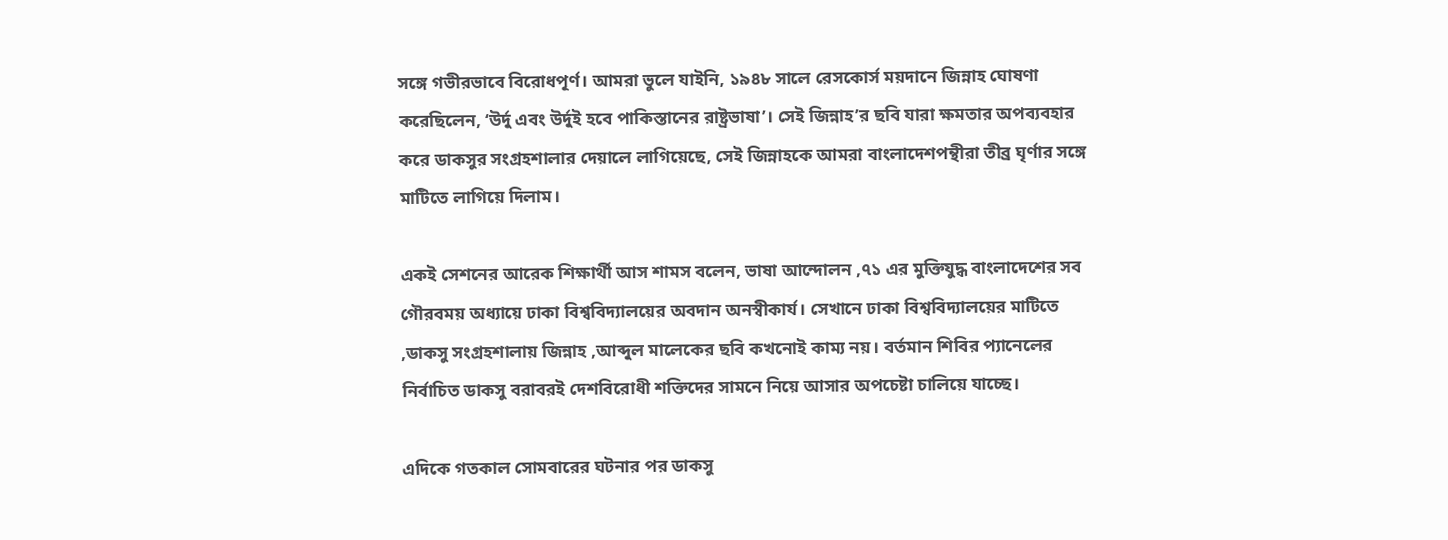সঙ্গে গভীরভাবে বিরোধপূর্ণ। আমরা ভুলে যাইনি, ১৯৪৮ সালে রেসকোর্স ময়দানে জিন্নাহ ঘোষণা করেছিলেন, ‘উর্দু এবং উর্দুই হবে পাকিস্তানের রাষ্ট্রভাষা’। সেই জিন্নাহ’র ছবি যারা ক্ষমতার অপব্যবহার করে ডাকসুর সংগ্রহশালার দেয়ালে লাগিয়েছে, সেই জিন্নাহকে আমরা বাংলাদেশপন্থীরা তীব্র ঘৃর্ণার সঙ্গে মাটিতে লাগিয়ে দিলাম।

একই সেশনের আরেক শিক্ষার্থী আস শামস বলেন, ভাষা আন্দোলন ,৭১ এর মুক্তিযুদ্ধ বাংলাদেশের সব গৌরবময় অধ্যায়ে ঢাকা বিশ্ববিদ্যালয়ের অবদান অনস্বীকার্য। সেখানে ঢাকা বিশ্ববিদ্যালয়ের মাটিতে ,ডাকসু সংগ্রহশালায় জিন্নাহ ,আব্দুল মালেকের ছবি কখনোই কাম্য নয়। বর্তমান শিবির প্যানেলের নির্বাচিত ডাকসু বরাবরই দেশবিরোধী শক্তিদের সামনে নিয়ে আসার অপচেষ্টা চালিয়ে যাচ্ছে।

এদিকে গতকাল সোমবারের ঘটনার পর ডাকসু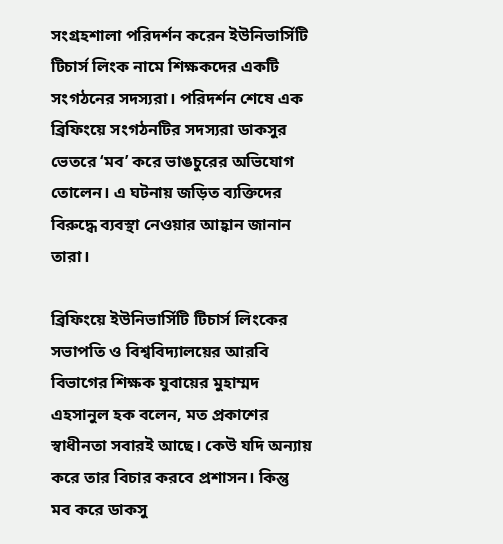সংগ্রহশালা পরিদর্শন করেন ইউনিভার্সিটি টিচার্স লিংক নামে শিক্ষকদের একটি সংগঠনের সদস্যরা। পরিদর্শন শেষে এক ব্রিফিংয়ে সংগঠনটির সদস্যরা ডাকসুর ভেতরে ‘মব’ করে ভাঙচুরের অভিযোগ তোলেন। এ ঘটনায় জড়িত ব্যক্তিদের বিরুদ্ধে ব্যবস্থা নেওয়ার আহ্বান জানান তারা।

ব্রিফিংয়ে ইউনিভার্সিটি টিচার্স লিংকের সভাপতি ও বিশ্ববিদ্যালয়ের আরবি বিভাগের শিক্ষক যুবায়ের মুহাম্মদ এহসানুল হক বলেন, মত প্রকাশের স্বাধীনতা সবারই আছে। কেউ যদি অন্যায় করে তার বিচার করবে প্রশাসন। কিন্তু মব করে ডাকসু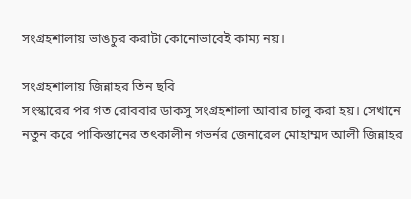সংগ্রহশালায় ভাঙচুর করাটা কোনোভাবেই কাম্য নয়।

সংগ্রহশালায় জিন্নাহর তিন ছবি
সংস্কারের পর গত রোববার ডাকসু সংগ্রহশালা আবার চালু করা হয়। সেখানে নতুন করে পাকিস্তানের তৎকালীন গভর্নর জেনারেল মোহাম্মদ আলী জিন্নাহর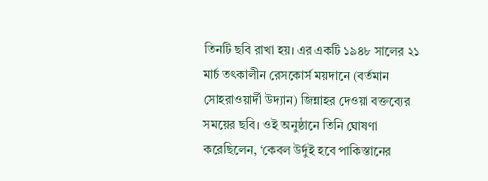তিনটি ছবি রাখা হয়। এর একটি ১৯৪৮ সালের ২১ মার্চ তৎকালীন রেসকোর্স ময়দানে (বর্তমান সোহরাওয়ার্দী উদ্যান) জিন্নাহর দেওয়া বক্তব্যের সময়ের ছবি। ওই অনুষ্ঠানে তিনি ঘোষণা করেছিলেন, ‘কেবল উর্দুই হবে পাকিস্তানের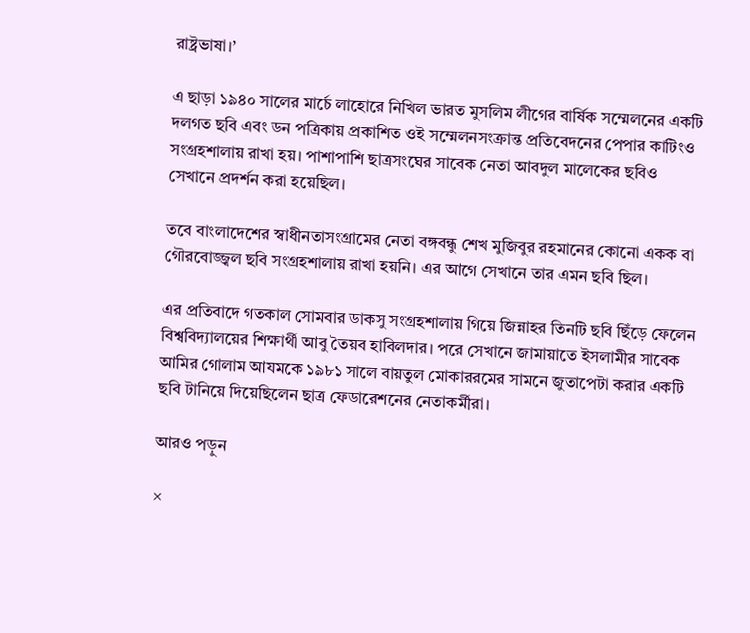রাষ্ট্রভাষা।’

এ ছাড়া ১৯৪০ সালের মার্চে লাহোরে নিখিল ভারত মুসলিম লীগের বার্ষিক সম্মেলনের একটি দলগত ছবি এবং ডন পত্রিকায় প্রকাশিত ওই সম্মেলনসংক্রান্ত প্রতিবেদনের পেপার কাটিংও সংগ্রহশালায় রাখা হয়। পাশাপাশি ছাত্রসংঘের সাবেক নেতা আবদুল মালেকের ছবিও সেখানে প্রদর্শন করা হয়েছিল।

তবে বাংলাদেশের স্বাধীনতাসংগ্রামের নেতা বঙ্গবন্ধু শেখ মুজিবুর রহমানের কোনো একক বা গৌরবোজ্জ্বল ছবি সংগ্রহশালায় রাখা হয়নি। এর আগে সেখানে তার এমন ছবি ছিল।

এর প্রতিবাদে গতকাল সোমবার ডাকসু সংগ্রহশালায় গিয়ে জিন্নাহর তিনটি ছবি ছিঁড়ে ফেলেন বিশ্ববিদ্যালয়ের শিক্ষার্থী আবু তৈয়ব হাবিলদার। পরে সেখানে জামায়াতে ইসলামীর সাবেক আমির গোলাম আযমকে ১৯৮১ সালে বায়তুল মোকাররমের সামনে জুতাপেটা করার একটি ছবি টানিয়ে দিয়েছিলেন ছাত্র ফেডারেশনের নেতাকর্মীরা।

আরও পড়ুন

×